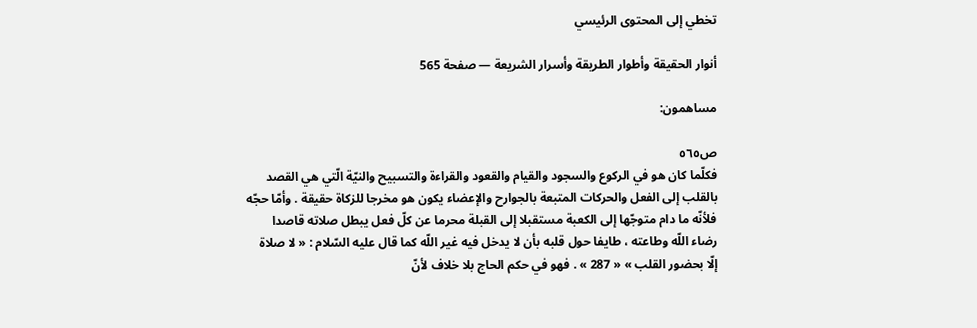تخطي إلى المحتوى الرئيسي

أنوار الحقيقة وأطوار الطريقة وأسرار الشريعة — صفحة 565

مساهمون:

ص٥٦٥
فكلّما كان هو في الركوع والسجود والقيام والقعود والقراءة والتسبيح والنيّة الّتي هي القصد بالقلب إلى الفعل والحركات المتبعة بالجوارح والإعضاء يكون هو مخرجا للزكاة حقيقة . وأمّا حجّه فلأنّه ما دام متوجّها إلى الكعبة مستقبلا إلى القبلة محرما عن كلّ فعل يبطل صلاته قاصدا رضاء اللّه وطاعته ، طايفا حول قلبه بأن لا يدخل فيه غير اللّه كما قال عليه السّلام : « لا صلاة إلّا بحضور القلب » « 287 » . فهو في حكم الحاج بلا خلاف لأنّ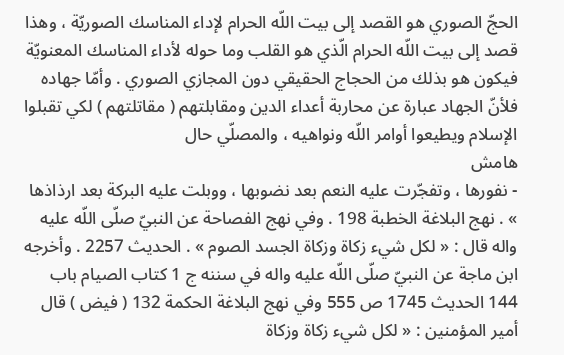الحجّ الصوري هو القصد إلى بيت اللّه الحرام لإداء المناسك الصوريّة ، وهذا قصد إلى بيت اللّه الحرام الّذي هو القلب وما حوله لأداء المناسك المعنويّة فيكون هو بذلك من الحجاج الحقيقي دون المجازي الصوري . وأمّا جهاده فلأنّ الجهاد عبارة عن محاربة أعداء الدين ومقابلتهم ( مقاتلتهم ) لكي تقبلوا الإسلام ويطيعوا أوامر اللّه ونواهيه ، والمصلّي حال
هامش
- نفورها ، وتفجّرت عليه النعم بعد نضوبها ، ووبلت عليه البركة بعد ارذاذها » . نهج البلاغة الخطبة 198 . وفي نهج الفصاحة عن النبيّ صلّى اللّه عليه واله قال : « لكل شيء زكاة وزكاة الجسد الصوم » . الحديث 2257 . وأخرجه ابن ماجة عن النبيّ صلّى اللّه عليه واله في سننه ج 1 كتاب الصيام باب 144 الحديث 1745 ص 555 وفي نهج البلاغة الحكمة 132 ( فيض ) قال أمير المؤمنين : « لكل شيء زكاة وزكاة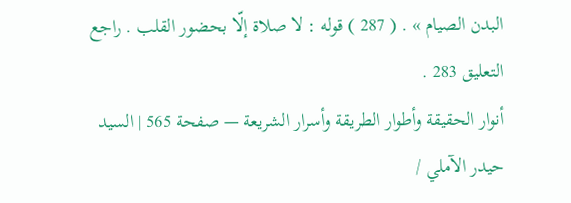البدن الصيام » . ( 287 ) قوله : لا صلاة إلّا بحضور القلب . راجع التعليق 283 .
أنوار الحقيقة وأطوار الطريقة وأسرار الشريعة — صفحة 565 | السيد حيدر الآملي /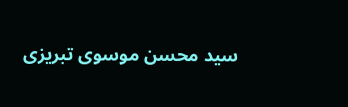سيد محسن موسوى تبريزى